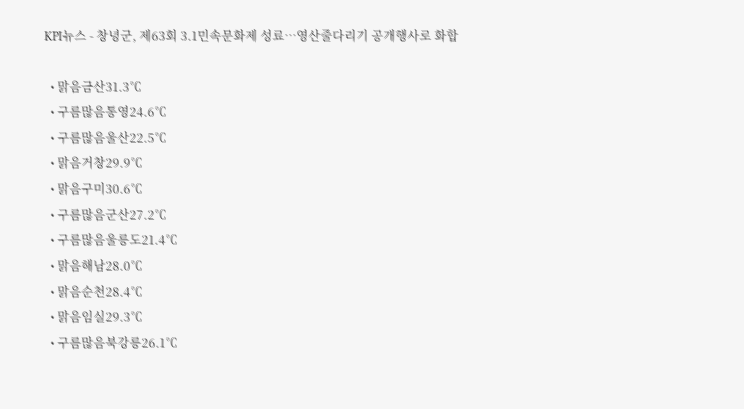KPI뉴스 - 창녕군, 제63회 3.1민속문화제 성료…영산줄다리기 공개행사로 화합

  • 맑음금산31.3℃
  • 구름많음통영24.6℃
  • 구름많음울산22.5℃
  • 맑음거창29.9℃
  • 맑음구미30.6℃
  • 구름많음군산27.2℃
  • 구름많음울릉도21.4℃
  • 맑음해남28.0℃
  • 맑음순천28.4℃
  • 맑음임실29.3℃
  • 구름많음북강릉26.1℃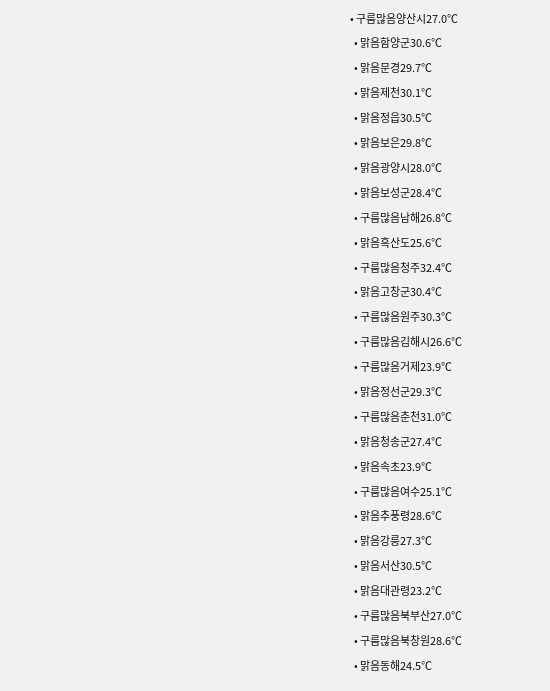• 구름많음양산시27.0℃
  • 맑음함양군30.6℃
  • 맑음문경29.7℃
  • 맑음제천30.1℃
  • 맑음정읍30.5℃
  • 맑음보은29.8℃
  • 맑음광양시28.0℃
  • 맑음보성군28.4℃
  • 구름많음남해26.8℃
  • 맑음흑산도25.6℃
  • 구름많음청주32.4℃
  • 맑음고창군30.4℃
  • 구름많음원주30.3℃
  • 구름많음김해시26.6℃
  • 구름많음거제23.9℃
  • 맑음정선군29.3℃
  • 구름많음춘천31.0℃
  • 맑음청송군27.4℃
  • 맑음속초23.9℃
  • 구름많음여수25.1℃
  • 맑음추풍령28.6℃
  • 맑음강릉27.3℃
  • 맑음서산30.5℃
  • 맑음대관령23.2℃
  • 구름많음북부산27.0℃
  • 구름많음북창원28.6℃
  • 맑음동해24.5℃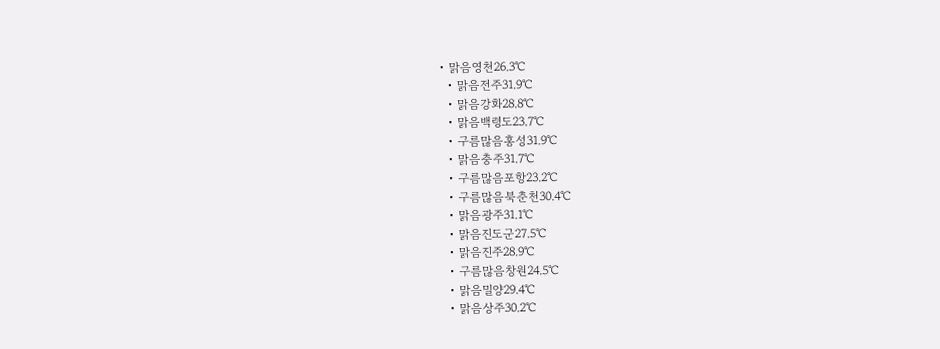• 맑음영천26.3℃
  • 맑음전주31.9℃
  • 맑음강화28.8℃
  • 맑음백령도23.7℃
  • 구름많음홍성31.9℃
  • 맑음충주31.7℃
  • 구름많음포항23.2℃
  • 구름많음북춘천30.4℃
  • 맑음광주31.1℃
  • 맑음진도군27.5℃
  • 맑음진주28.9℃
  • 구름많음창원24.5℃
  • 맑음밀양29.4℃
  • 맑음상주30.2℃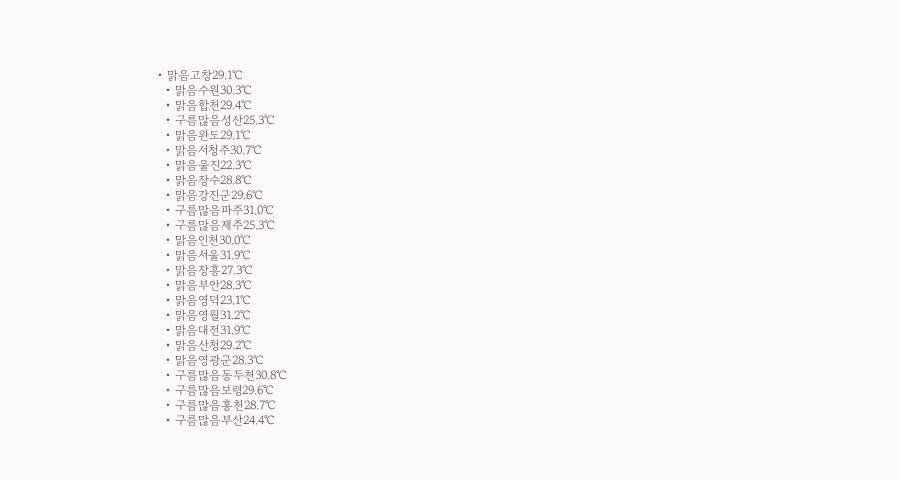• 맑음고창29.1℃
  • 맑음수원30.3℃
  • 맑음합천29.4℃
  • 구름많음성산25.3℃
  • 맑음완도29.1℃
  • 맑음서청주30.7℃
  • 맑음울진22.3℃
  • 맑음장수28.8℃
  • 맑음강진군29.6℃
  • 구름많음파주31.0℃
  • 구름많음제주25.3℃
  • 맑음인천30.0℃
  • 맑음서울31.9℃
  • 맑음장흥27.3℃
  • 맑음부안28.3℃
  • 맑음영덕23.1℃
  • 맑음영월31.2℃
  • 맑음대전31.9℃
  • 맑음산청29.2℃
  • 맑음영광군28.3℃
  • 구름많음동두천30.8℃
  • 구름많음보령29.6℃
  • 구름많음홍천28.7℃
  • 구름많음부산24.4℃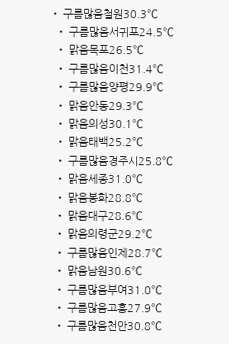• 구름많음철원30.3℃
  • 구름많음서귀포24.5℃
  • 맑음목포26.5℃
  • 구름많음이천31.4℃
  • 구름많음양평29.9℃
  • 맑음안동29.3℃
  • 맑음의성30.1℃
  • 맑음태백25.2℃
  • 구름많음경주시25.8℃
  • 맑음세종31.0℃
  • 맑음봉화28.8℃
  • 맑음대구28.6℃
  • 맑음의령군29.2℃
  • 구름많음인제28.7℃
  • 맑음남원30.6℃
  • 구름많음부여31.0℃
  • 구름많음고흥27.9℃
  • 구름많음천안30.8℃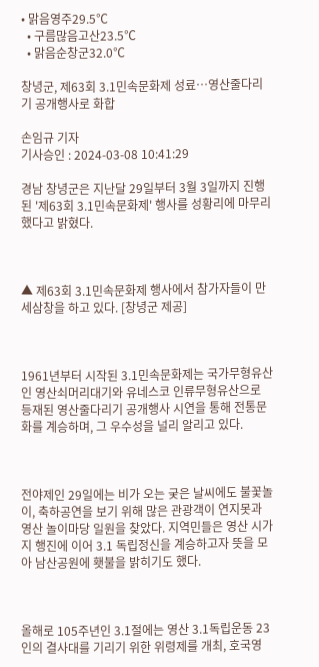• 맑음영주29.5℃
  • 구름많음고산23.5℃
  • 맑음순창군32.0℃

창녕군, 제63회 3.1민속문화제 성료…영산줄다리기 공개행사로 화합

손임규 기자
기사승인 : 2024-03-08 10:41:29

경남 창녕군은 지난달 29일부터 3월 3일까지 진행된 '제63회 3.1민속문화제' 행사를 성황리에 마무리했다고 밝혔다.



▲ 제63회 3.1민속문화제 행사에서 참가자들이 만세삼창을 하고 있다. [창녕군 제공]



1961년부터 시작된 3.1민속문화제는 국가무형유산인 영산쇠머리대기와 유네스코 인류무형유산으로 등재된 영산줄다리기 공개행사 시연을 통해 전통문화를 계승하며, 그 우수성을 널리 알리고 있다.



전야제인 29일에는 비가 오는 궂은 날씨에도 불꽃놀이, 축하공연을 보기 위해 많은 관광객이 연지못과 영산 놀이마당 일원을 찾았다. 지역민들은 영산 시가지 행진에 이어 3.1 독립정신을 계승하고자 뜻을 모아 남산공원에 횃불을 밝히기도 했다.



올해로 105주년인 3.1절에는 영산 3.1독립운동 23인의 결사대를 기리기 위한 위령제를 개최, 호국영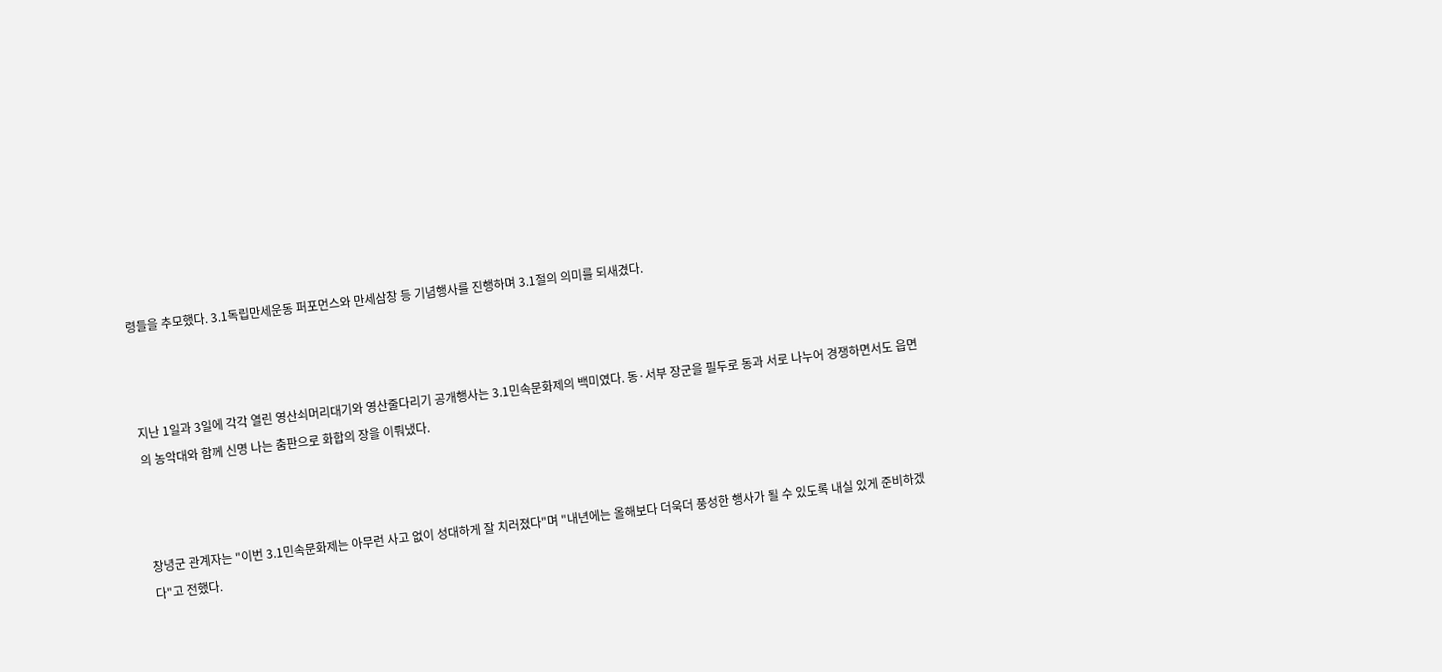령들을 추모했다. 3.1독립만세운동 퍼포먼스와 만세삼창 등 기념행사를 진행하며 3.1절의 의미를 되새겼다.



지난 1일과 3일에 각각 열린 영산쇠머리대기와 영산줄다리기 공개행사는 3.1민속문화제의 백미였다. 동·서부 장군을 필두로 동과 서로 나누어 경쟁하면서도 읍면의 농악대와 함께 신명 나는 춤판으로 화합의 장을 이뤄냈다.



창녕군 관계자는 "이번 3.1민속문화제는 아무런 사고 없이 성대하게 잘 치러졌다"며 "내년에는 올해보다 더욱더 풍성한 행사가 될 수 있도록 내실 있게 준비하겠다"고 전했다.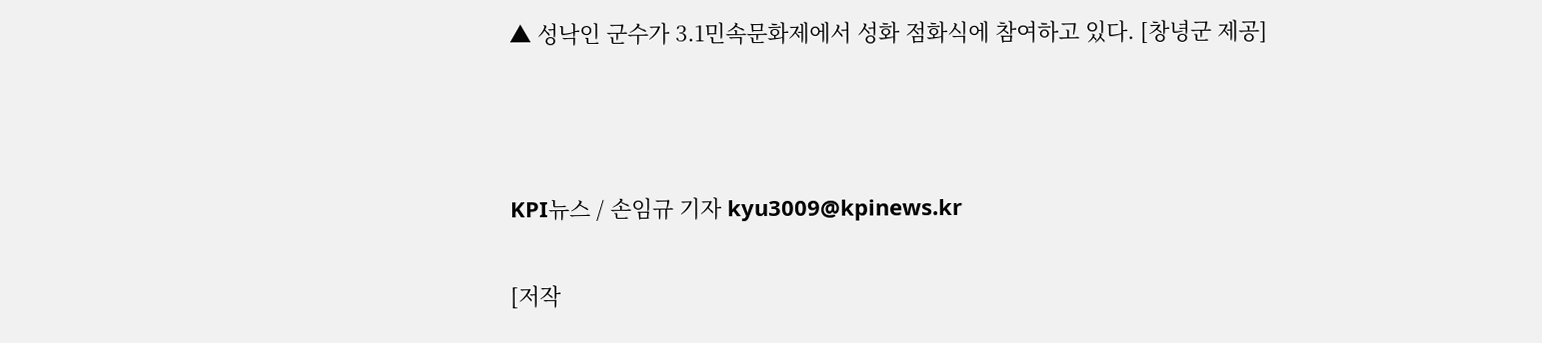▲ 성낙인 군수가 3.1민속문화제에서 성화 점화식에 참여하고 있다. [창녕군 제공]



KPI뉴스 / 손임규 기자 kyu3009@kpinews.kr

[저작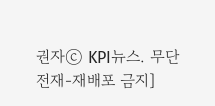권자ⓒ KPI뉴스. 무단전재-재배포 금지]